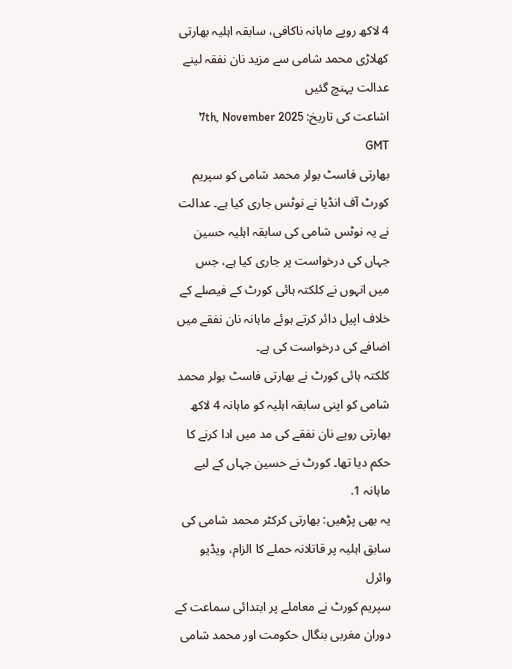4 لاکھ روپے ماہانہ ناکافی، سابقہ اہلیہ بھارتی کھلاڑی محمد شامی سے مزید نان نفقہ لینے عدالت پہنچ گئیں
اشاعت کی تاریخ: 7th, November 2025 GMT
بھارتی فاسٹ بولر محمد شامی کو سپریم کورٹ آف انڈیا نے نوٹس جاری کیا ہے۔ عدالت نے یہ نوٹس شامی کی سابقہ اہلیہ حسین جہاں کی درخواست پر جاری کیا ہے، جس میں انہوں نے کلکتہ ہائی کورٹ کے فیصلے کے خلاف اپیل دائر کرتے ہوئے ماہانہ نان نفقے میں اضافے کی درخواست کی ہے۔
کلکتہ ہائی کورٹ نے بھارتی فاسٹ بولر محمد شامی کو اپنی سابقہ اہلیہ کو ماہانہ 4 لاکھ بھارتی روپے نان نفقے کی مد میں ادا کرنے کا حکم دیا تھا۔ کورٹ نے حسین جہاں کے لیے ماہانہ 1.
یہ بھی پڑھیں: بھارتی کرکٹر محمد شامی کی سابق اہلیہ پر قاتلانہ حملے کا الزام، ویڈیو وائرل
سپریم کورٹ نے معاملے پر ابتدائی سماعت کے دوران مغربی بنگال حکومت اور محمد شامی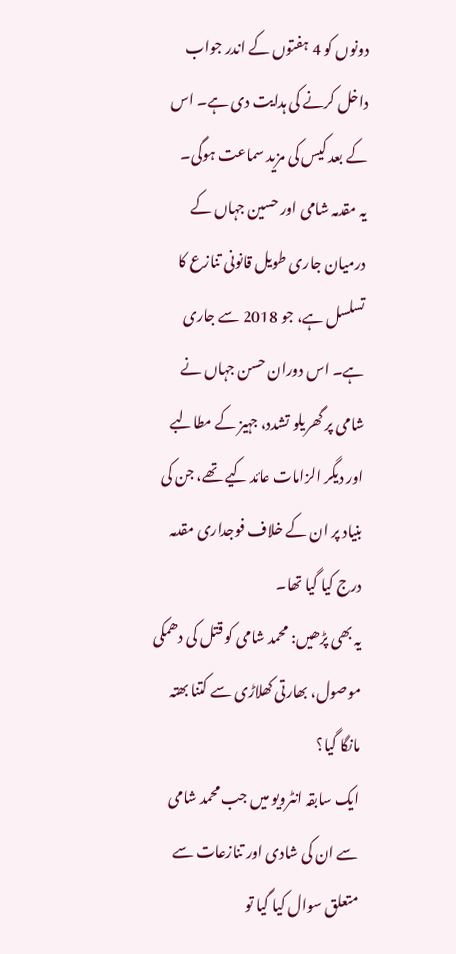دونوں کو 4 ہفتوں کے اندر جواب داخل کرنے کی ہدایت دی ہے۔ اس کے بعد کیس کی مزید سماعت ہوگی۔
یہ مقدمہ شامی اور حسین جہاں کے درمیان جاری طویل قانونی تنازع کا تسلسل ہے، جو 2018 سے جاری ہے۔ اس دوران حسن جہاں نے شامی پر گھریلو تشدد، جہیز کے مطالبے اور دیگر الزامات عائد کیے تھے، جن کی بنیاد پر ان کے خلاف فوجداری مقدمہ درج کیا گیا تھا۔
یہ بھی پڑھیں: محمد شامی کو قتل کی دھمکی موصول، بھارتی کھلاڑی سے کتنا بھتہ مانگا گیا؟
ایک سابقہ انٹرویو میں جب محمد شامی سے ان کی شادی اور تنازعات سے متعلق سوال کیا گیا تو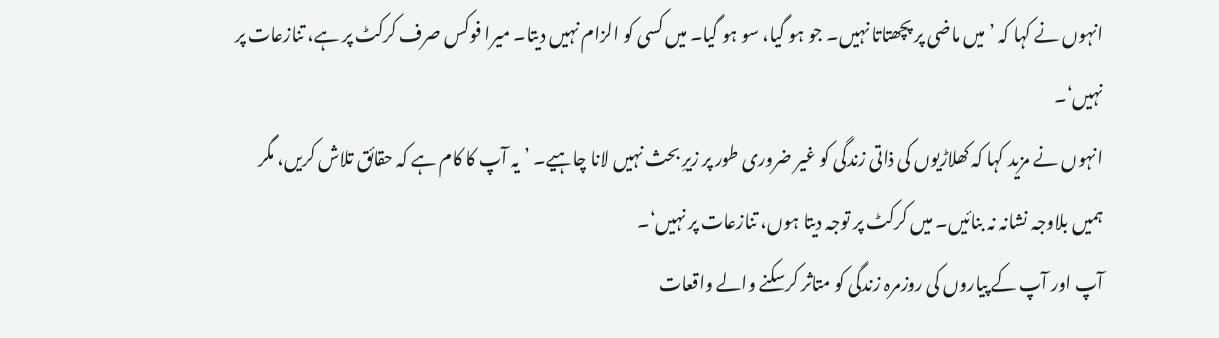انہوں نے کہا کہ ’میں ماضی پر پچھتاتا نہیں۔ جو ہو گیا، سو ہو گیا۔ میں کسی کو الزام نہیں دیتا۔ میرا فوکس صرف کرکٹ پر ہے، تنازعات پر نہیں‘۔
انہوں نے مزید کہا کہ کھلاڑیوں کی ذاتی زندگی کو غیر ضروری طور پر زیرِ بحث نہیں لانا چاہیے۔ ’یہ آپ کا کام ہے کہ حقائق تلاش کریں، مگر ہمیں بلاوجہ نشانہ نہ بنائیں۔ میں کرکٹ پر توجہ دیتا ہوں، تنازعات پر نہیں‘۔
آپ اور آپ کے پیاروں کی روزمرہ زندگی کو متاثر کرسکنے والے واقعات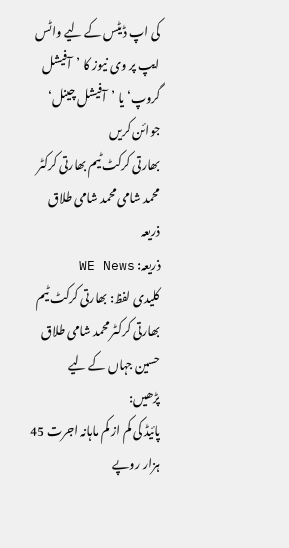کی اپ ڈیٹس کے لیے واٹس ایپ پر وی نیوز کا ’آفیشل گروپ‘ یا ’آفیشل چینل‘ جوائن کریں
بھارتی کرکٹ ٹیم بھارتی کرکٹر محمد شامی محمد شامی طلاق
ذریعہ
ذریعہ: WE News
کلیدی لفظ: بھارتی کرکٹ ٹیم بھارتی کرکٹر محمد شامی طلاق حسین جہاں کے لیے
پڑھیں:
پائیڈ کی کم از کم ماہانہ اجرت 45 ہزار روپے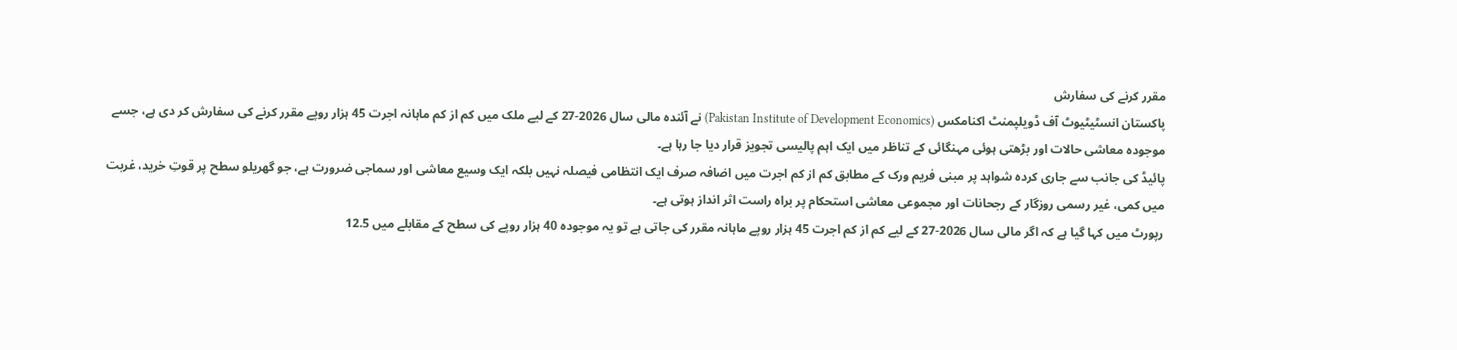مقرر کرنے کی سفارش
پاکستان انسٹیٹیوٹ آف ڈویلپمنٹ اکنامکس (Pakistan Institute of Development Economics) نے آئندہ مالی سال 2026-27 کے لیے ملک میں کم از کم ماہانہ اجرت 45 ہزار روپے مقرر کرنے کی سفارش کر دی ہے، جسے موجودہ معاشی حالات اور بڑھتی ہوئی مہنگائی کے تناظر میں ایک اہم پالیسی تجویز قرار دیا جا رہا ہے۔
پائیڈ کی جانب سے جاری کردہ شواہد پر مبنی فریم ورک کے مطابق کم از کم اجرت میں اضافہ صرف ایک انتظامی فیصلہ نہیں بلکہ ایک وسیع معاشی اور سماجی ضرورت ہے، جو گھریلو سطح پر قوتِ خرید، غربت میں کمی، غیر رسمی روزگار کے رجحانات اور مجموعی معاشی استحکام پر براہ راست اثر انداز ہوتی ہے۔
رپورٹ میں کہا گیا ہے کہ اگر مالی سال 2026-27 کے لیے کم از کم اجرت 45 ہزار روپے ماہانہ مقرر کی جاتی ہے تو یہ موجودہ 40 ہزار روپے کی سطح کے مقابلے میں 12.5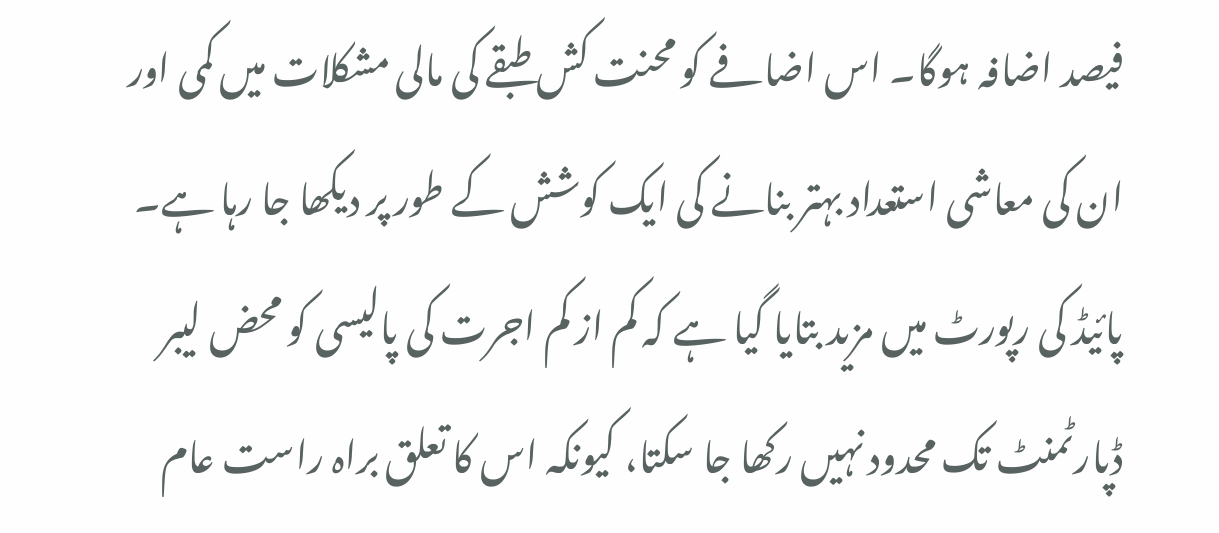فیصد اضافہ ہوگا۔ اس اضافے کو محنت کش طبقے کی مالی مشکلات میں کمی اور ان کی معاشی استعداد بہتر بنانے کی ایک کوشش کے طور پر دیکھا جا رہا ہے۔
پائیڈ کی رپورٹ میں مزید بتایا گیا ہے کہ کم از کم اجرت کی پالیسی کو محض لیبر ڈپارٹمنٹ تک محدود نہیں رکھا جا سکتا، کیونکہ اس کا تعلق براہ راست عام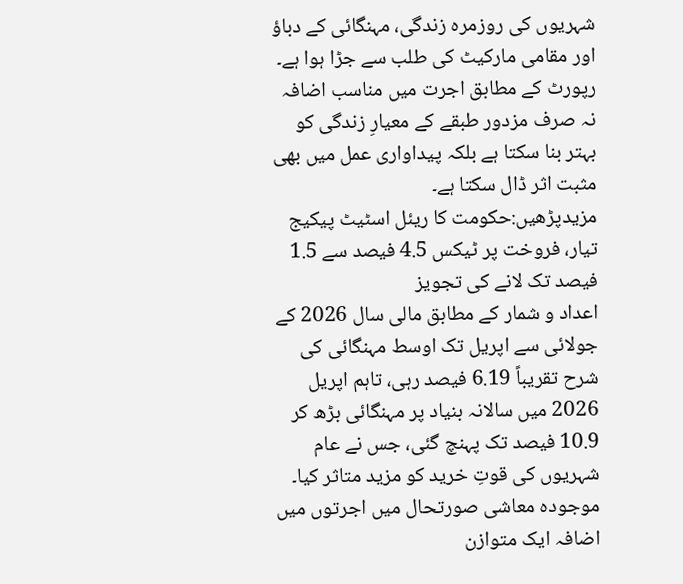شہریوں کی روزمرہ زندگی، مہنگائی کے دباؤ اور مقامی مارکیٹ کی طلب سے جڑا ہوا ہے۔ رپورٹ کے مطابق اجرت میں مناسب اضافہ نہ صرف مزدور طبقے کے معیارِ زندگی کو بہتر بنا سکتا ہے بلکہ پیداواری عمل میں بھی مثبت اثر ڈال سکتا ہے۔
مزیدپڑھیں:حکومت کا ریئل اسٹیٹ پیکیج تیار، فروخت پر ٹیکس 4.5 فیصد سے 1.5 فیصد تک لانے کی تجویز
اعداد و شمار کے مطابق مالی سال 2026 کے جولائی سے اپریل تک اوسط مہنگائی کی شرح تقریباً 6.19 فیصد رہی، تاہم اپریل 2026 میں سالانہ بنیاد پر مہنگائی بڑھ کر 10.9 فیصد تک پہنچ گئی، جس نے عام شہریوں کی قوتِ خرید کو مزید متاثر کیا۔
موجودہ معاشی صورتحال میں اجرتوں میں اضافہ ایک متوازن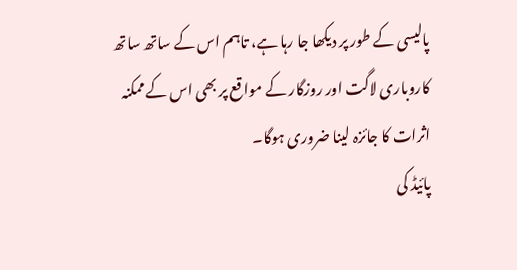پالیسی کے طور پر دیکھا جا رہا ہے، تاہم اس کے ساتھ ساتھ کاروباری لاگت اور روزگار کے مواقع پر بھی اس کے ممکنہ اثرات کا جائزہ لینا ضروری ہوگا۔
پائیڈ کی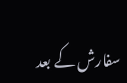سفارش کے بعد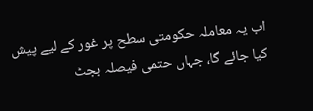اب یہ معاملہ حکومتی سطح پر غور کے لیے پیش کیا جائے گا، جہاں حتمی فیصلہ بجٹ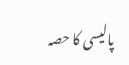پالیسی کا حصہ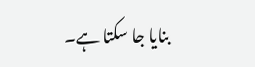بنایا جا سکتا ہے۔